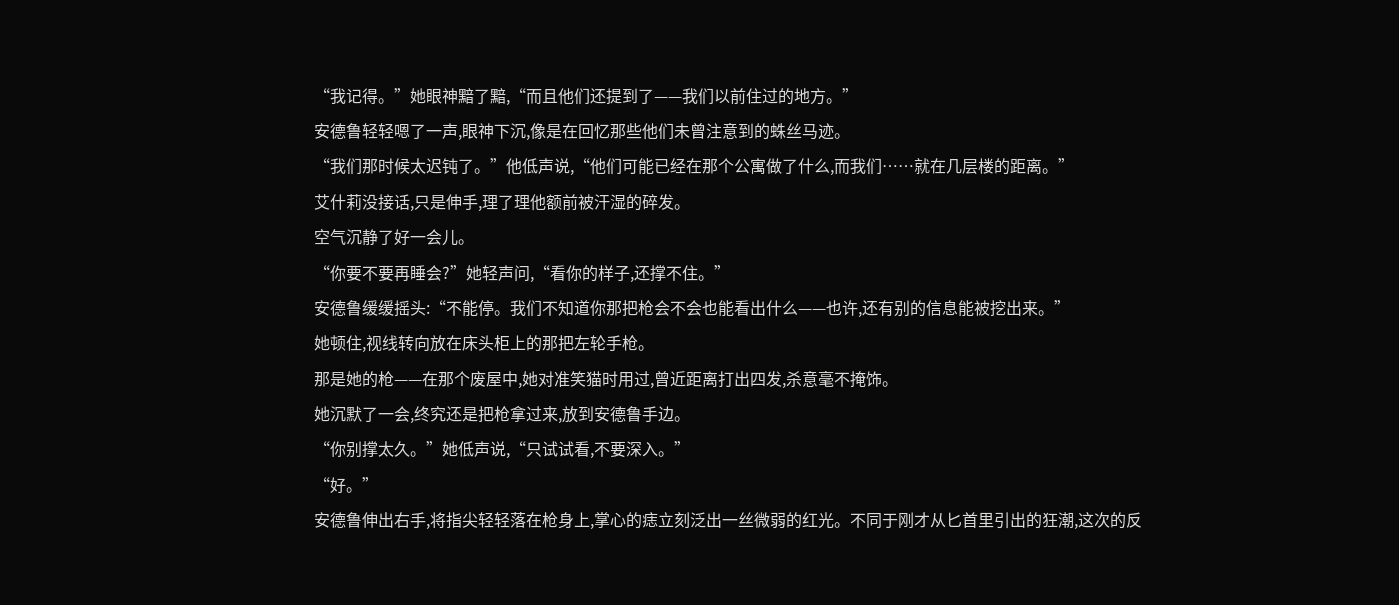“我记得。”她眼神黯了黯,“而且他们还提到了——我们以前住过的地方。”
安德鲁轻轻嗯了一声,眼神下沉,像是在回忆那些他们未曾注意到的蛛丝马迹。
“我们那时候太迟钝了。”他低声说,“他们可能已经在那个公寓做了什么,而我们……就在几层楼的距离。”
艾什莉没接话,只是伸手,理了理他额前被汗湿的碎发。
空气沉静了好一会儿。
“你要不要再睡会?”她轻声问,“看你的样子,还撑不住。”
安德鲁缓缓摇头:“不能停。我们不知道你那把枪会不会也能看出什么——也许,还有别的信息能被挖出来。”
她顿住,视线转向放在床头柜上的那把左轮手枪。
那是她的枪——在那个废屋中,她对准笑猫时用过,曾近距离打出四发,杀意毫不掩饰。
她沉默了一会,终究还是把枪拿过来,放到安德鲁手边。
“你别撑太久。”她低声说,“只试试看,不要深入。”
“好。”
安德鲁伸出右手,将指尖轻轻落在枪身上,掌心的痣立刻泛出一丝微弱的红光。不同于刚才从匕首里引出的狂潮,这次的反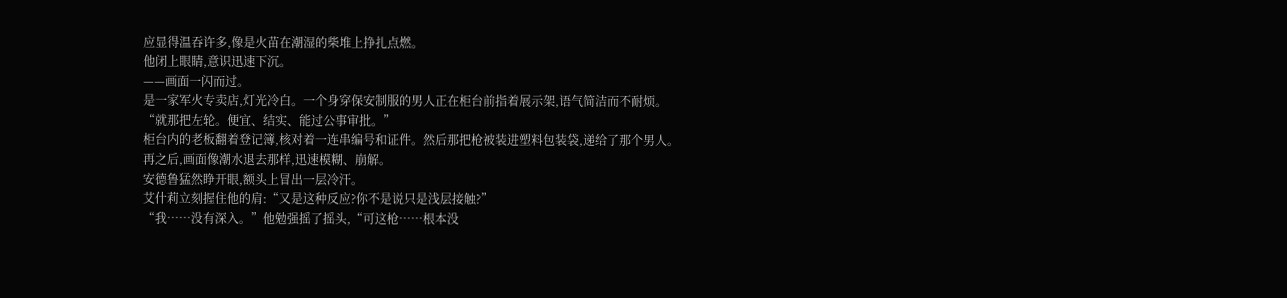应显得温吞许多,像是火苗在潮湿的柴堆上挣扎点燃。
他闭上眼睛,意识迅速下沉。
——画面一闪而过。
是一家军火专卖店,灯光冷白。一个身穿保安制服的男人正在柜台前指着展示架,语气简洁而不耐烦。
“就那把左轮。便宜、结实、能过公事审批。”
柜台内的老板翻着登记簿,核对着一连串编号和证件。然后那把枪被装进塑料包装袋,递给了那个男人。
再之后,画面像潮水退去那样,迅速模糊、崩解。
安德鲁猛然睁开眼,额头上冒出一层冷汗。
艾什莉立刻握住他的肩:“又是这种反应?你不是说只是浅层接触?”
“我……没有深入。”他勉强摇了摇头,“可这枪……根本没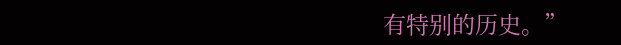有特别的历史。”